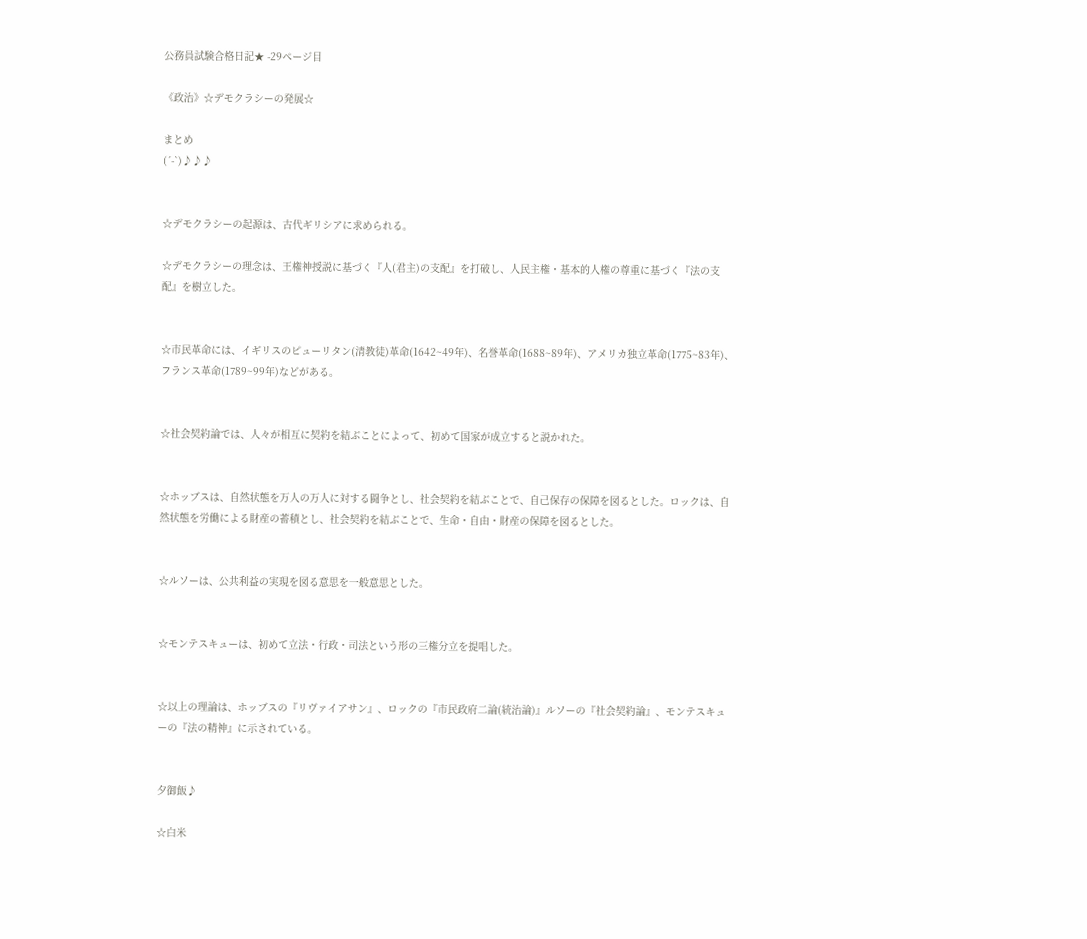公務員試験合格日記★ -29ページ目

《政治》☆デモクラシーの発展☆

まとめ
(´-`)♪♪♪


☆デモクラシーの起源は、古代ギリシアに求められる。

☆デモクラシーの理念は、王権神授説に基づく『人(君主)の支配』を打破し、人民主権・基本的人権の尊重に基づく『法の支配』を樹立した。


☆市民革命には、イギリスのピューリタン(清教徒)革命(1642~49年)、名誉革命(1688~89年)、アメリカ独立革命(1775~83年)、フランス革命(1789~99年)などがある。


☆社会契約論では、人々が相互に契約を結ぶことによって、初めて国家が成立すると説かれた。


☆ホッブスは、自然状態を万人の万人に対する闘争とし、社会契約を結ぶことで、自己保存の保障を図るとした。ロックは、自然状態を労働による財産の蓄積とし、社会契約を結ぶことで、生命・自由・財産の保障を図るとした。


☆ルソーは、公共利益の実現を図る意思を一般意思とした。


☆モンテスキューは、初めて立法・行政・司法という形の三権分立を提唱した。


☆以上の理論は、ホッブスの『リヴァイアサン』、ロックの『市民政府二論(統治論)』ルソーの『社会契約論』、モンテスキューの『法の精神』に示されている。


夕御飯♪

☆白米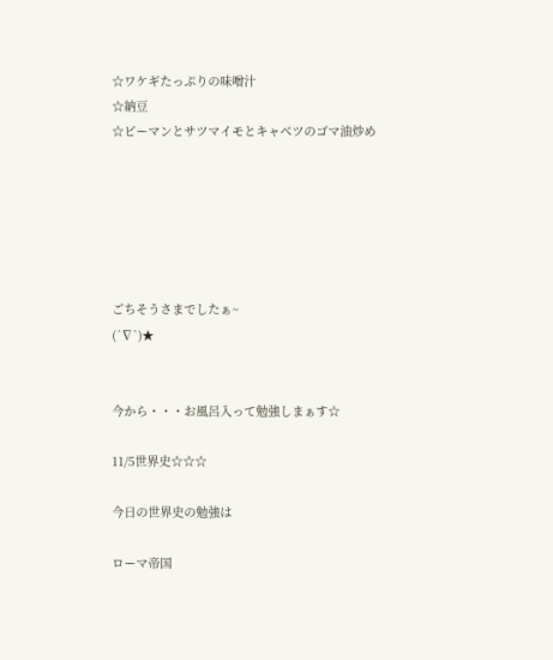☆ワケギたっぷりの味噌汁
☆納豆
☆ピーマンとサツマイモとキャベツのゴマ油炒め






ごちそうさまでしたぁ~
(´∇`)★


今から・・・お風呂入って勉強しまぁす☆

11/5世界史☆☆☆

今日の世界史の勉強は

ローマ帝国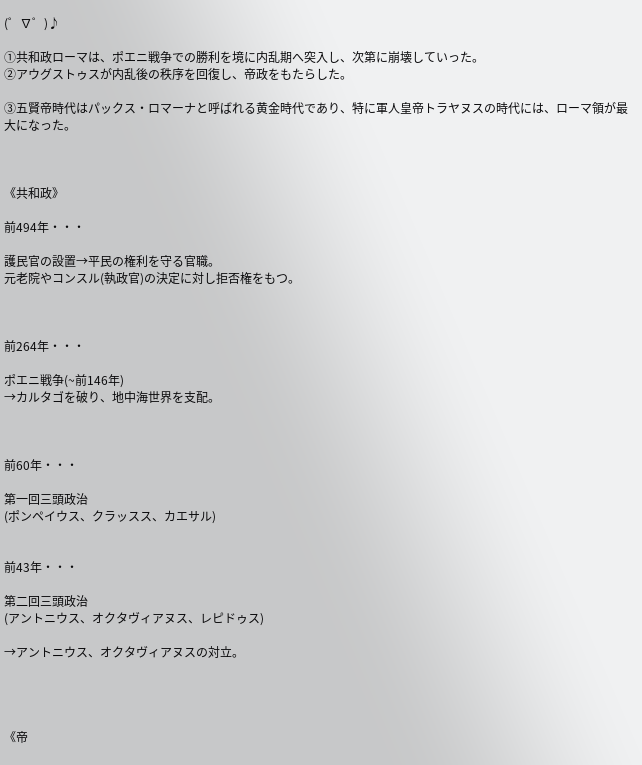(゜∇゜)♪

①共和政ローマは、ポエニ戦争での勝利を境に内乱期へ突入し、次第に崩壊していった。
②アウグストゥスが内乱後の秩序を回復し、帝政をもたらした。

③五賢帝時代はパックス・ロマーナと呼ばれる黄金時代であり、特に軍人皇帝トラヤヌスの時代には、ローマ領が最大になった。



《共和政》

前494年・・・

護民官の設置→平民の権利を守る官職。
元老院やコンスル(執政官)の決定に対し拒否権をもつ。



前264年・・・

ポエニ戦争(~前146年)
→カルタゴを破り、地中海世界を支配。



前60年・・・

第一回三頭政治
(ポンペイウス、クラッスス、カエサル)


前43年・・・

第二回三頭政治
(アントニウス、オクタヴィアヌス、レピドゥス)

→アントニウス、オクタヴィアヌスの対立。




《帝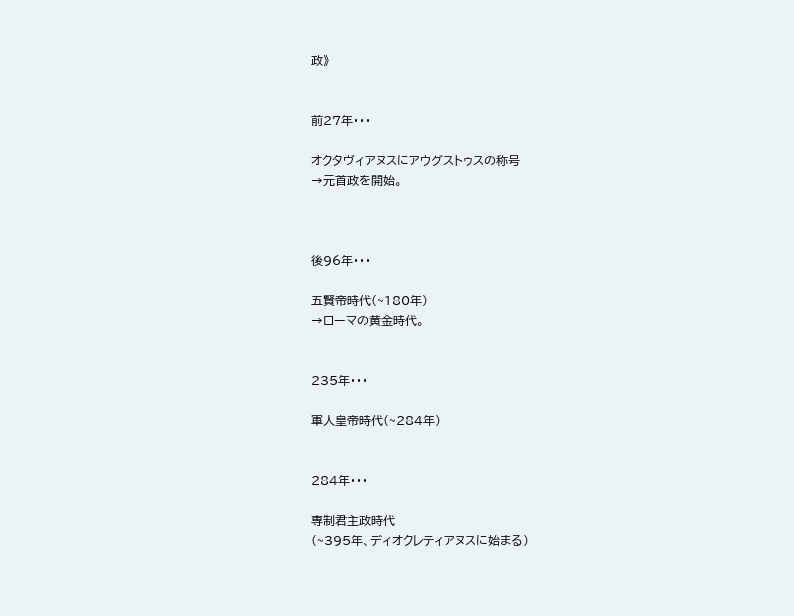政》


前27年・・・

オクタヴィアヌスにアウグストゥスの称号
→元首政を開始。



後96年・・・

五賢帝時代(~180年)
→ローマの黄金時代。


235年・・・

軍人皇帝時代(~284年)


284年・・・

専制君主政時代
(~395年、ディオクレティアヌスに始まる)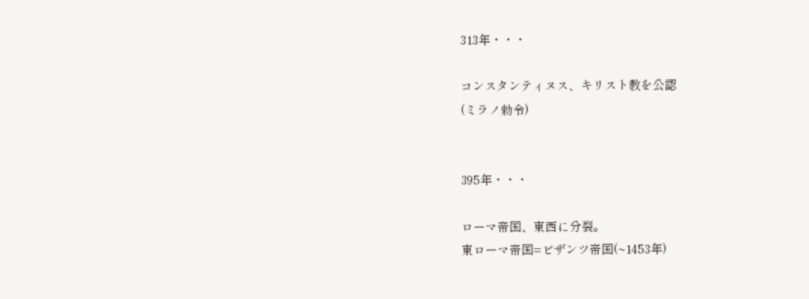313年・・・

コンスタンティヌス、キリスト教を公認
(ミラノ勅令)


395年・・・

ローマ帝国、東西に分裂。
東ローマ帝国=ビザンツ帝国(~1453年)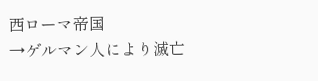西ローマ帝国
→ゲルマン人により滅亡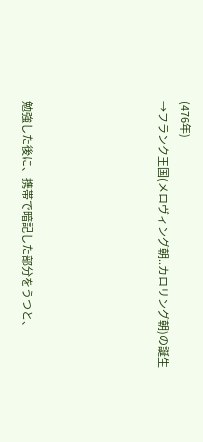(476年)
→フランク王国(メロヴィング朝..カロリング朝)の誕生





勉強した後に、携帯で暗記した部分をうつと、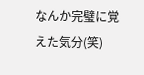なんか完璧に覚えた気分(笑)